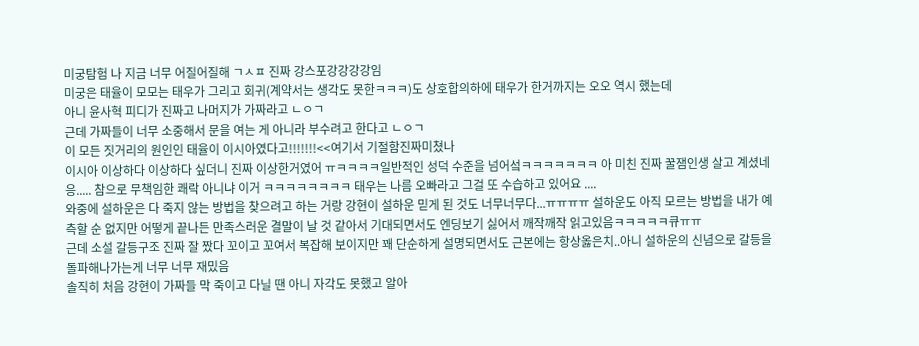미궁탐험 나 지금 너무 어질어질해 ㄱㅅㅍ 진짜 강스포강강강강임
미궁은 태율이 모모는 태우가 그리고 회귀(계약서는 생각도 못한ㅋㅋㅋ)도 상호합의하에 태우가 한거까지는 오오 역시 했는데
아니 윤사혁 피디가 진짜고 나머지가 가짜라고 ㄴㅇㄱ
근데 가짜들이 너무 소중해서 문을 여는 게 아니라 부수려고 한다고 ㄴㅇㄱ
이 모든 짓거리의 원인인 태율이 이시아였다고!!!!!!!<<여기서 기절함진짜미쳤나
이시아 이상하다 이상하다 싶더니 진짜 이상한거였어 ㅠㅋㅋㅋㅋ일반적인 성덕 수준을 넘어섴ㅋㅋㅋㅋㅋㅋㅋ 아 미친 진짜 꿀잼인생 살고 계셨네 응..... 참으로 무책임한 쾌락 아니냐 이거 ㅋㅋㅋㅋㅋㅋㅋㅋ 태우는 나름 오빠라고 그걸 또 수습하고 있어요 ....
와중에 설하운은 다 죽지 않는 방법을 찾으려고 하는 거랑 강현이 설하운 믿게 된 것도 너무너무다...ㅠㅠㅠㅠ 설하운도 아직 모르는 방법을 내가 예측할 순 없지만 어떻게 끝나든 만족스러운 결말이 날 것 같아서 기대되면서도 엔딩보기 싫어서 깨작깨작 읽고있음ㅋㅋㅋㅋㅋ큐ㅠㅠ
근데 소설 갈등구조 진짜 잘 짰다 꼬이고 꼬여서 복잡해 보이지만 꽤 단순하게 설명되면서도 근본에는 항상옳은치..아니 설하운의 신념으로 갈등을 돌파해나가는게 너무 너무 재밌음
솔직히 처음 강현이 가짜들 막 죽이고 다닐 땐 아니 자각도 못했고 알아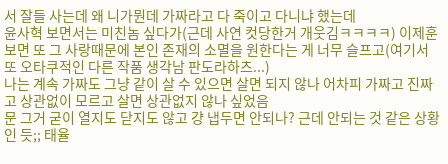서 잘들 사는데 왜 니가뭔데 가짜라고 다 죽이고 다니냐 했는데
윤사혁 보면서는 미친놈 싶다가(근데 사연 컷당한거 개웃김ㅋㅋㅋㅋ) 이제훈 보면 또 그 사랑때문에 본인 존재의 소멸을 원한다는 게 너무 슬프고(여기서 또 오타쿠적인 다른 작품 생각남 판도라하츠...)
나는 계속 가짜도 그냥 같이 살 수 있으면 살면 되지 않나 어차피 가짜고 진짜고 상관없이 모르고 살면 상관없지 않나 싶었음
문 그거 굳이 열지도 닫지도 않고 걍 냅두면 안되나? 근데 안되는 것 같은 상황인 듯;; 태율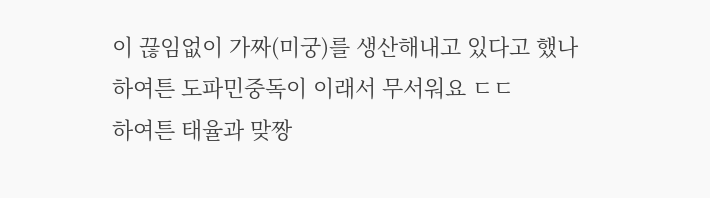이 끊임없이 가짜(미궁)를 생산해내고 있다고 했나
하여튼 도파민중독이 이래서 무서워요 ㄷㄷ
하여튼 태율과 맞짱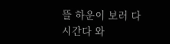뜰 하운이 보러 다시간다 와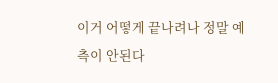이거 어떻게 끝나려나 정말 예측이 안된다